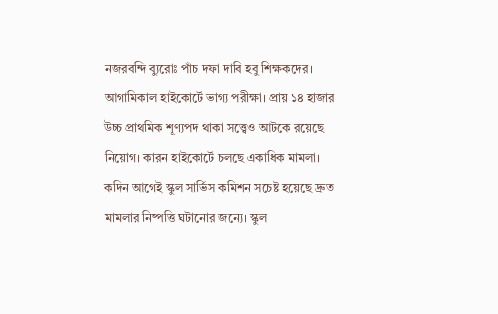নজরবন্দি ব্যুরোঃ পাঁচ দফা দাবি হবু শিক্ষকদের। আগামিকাল হাইকোর্টে ভাগ্য পরীক্ষা। প্রায় ১৪ হাজার উচ্চ প্রাথমিক শূণ্যপদ থাকা সত্ত্বেও আটকে রয়েছে নিয়োগ। কারন হাইকোর্টে চলছে একাধিক মামলা। কদিন আগেই স্কুল সার্ভিস কমিশন সচেষ্ট হয়েছে দ্রুত মামলার নিষ্পত্তি ঘটানোর জন্যে। স্কুল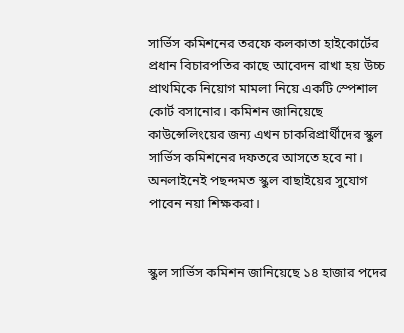সার্ভিস কমিশনের তরফে কলকাতা হাইকোর্টের প্রধান বিচারপতির কাছে আবেদন রাখা হয় উচ্চ প্রাথমিকে নিয়োগ মামলা নিয়ে একটি স্পেশাল কোর্ট বসানোর। কমিশন জানিয়েছে কাউন্সেলিংয়ের জন্য এখন চাকরিপ্রার্থীদের স্কুল সার্ভিস কমিশনের দফতরে আসতে হবে না। অনলাইনেই পছন্দমত স্কুল বাছাইয়ের সুযোগ পাবেন নয়া শিক্ষকরা।


স্কুল সার্ভিস কমিশন জানিয়েছে ১৪ হাজার পদের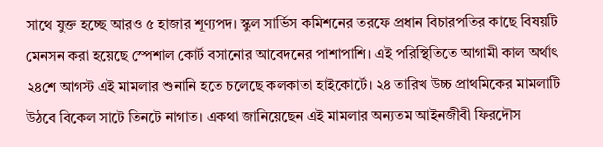সাথে যুক্ত হচ্ছে আরও ৫ হাজার শূণ্যপদ। স্কুল সার্ভিস কমিশনের তরফে প্রধান বিচারপতির কাছে বিষয়টি মেনসন করা হয়েছে স্পেশাল কোর্ট বসানোর আবেদনের পাশাপাশি। এই পরিস্থিতিতে আগামী কাল অর্থাৎ ২৪শে আগস্ট এই মামলার শুনানি হতে চলেছে কলকাতা হাইকোর্টে। ২৪ তারিখ উচ্চ প্রাথমিকের মামলাটি উঠবে বিকেল সাটে তিনটে নাগাত। একথা জানিয়েছেন এই মামলার অন্যতম আইনজীবী ফিরদৌস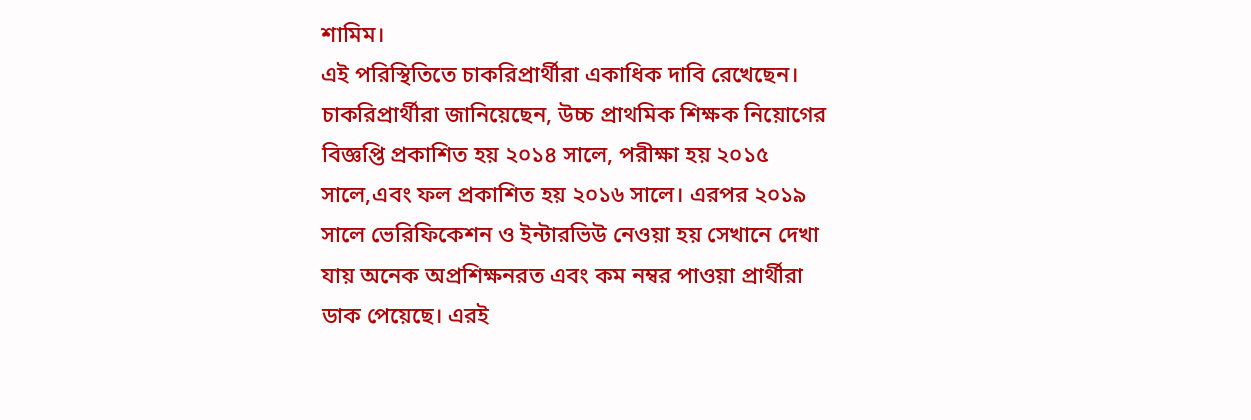শামিম।
এই পরিস্থিতিতে চাকরিপ্রার্থীরা একাধিক দাবি রেখেছেন। চাকরিপ্রার্থীরা জানিয়েছেন, উচ্চ প্রাথমিক শিক্ষক নিয়োগের বিজ্ঞপ্তি প্রকাশিত হয় ২০১৪ সালে, পরীক্ষা হয় ২০১৫ সালে,এবং ফল প্রকাশিত হয় ২০১৬ সালে। এরপর ২০১৯ সালে ভেরিফিকেশন ও ইন্টারভিউ নেওয়া হয় সেখানে দেখা যায় অনেক অপ্রশিক্ষনরত এবং কম নম্বর পাওয়া প্রার্থীরা ডাক পেয়েছে। এরই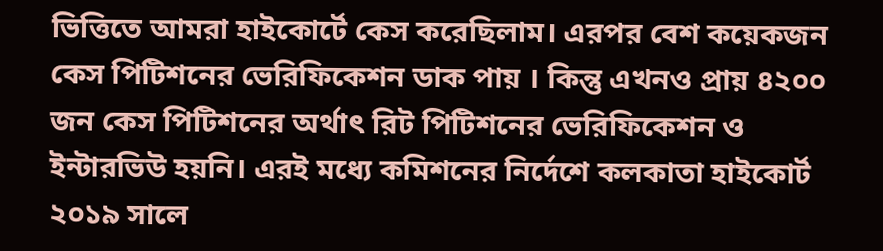ভিত্তিতে আমরা হাইকোর্টে কেস করেছিলাম। এরপর বেশ কয়েকজন কেস পিটিশনের ভেরিফিকেশন ডাক পায় । কিন্তু এখনও প্রায় ৪২০০ জন কেস পিটিশনের অর্থাৎ রিট পিটিশনের ভেরিফিকেশন ও ইন্টারভিউ হয়নি। এরই মধ্যে কমিশনের নির্দেশে কলকাতা হাইকোর্ট ২০১৯ সালে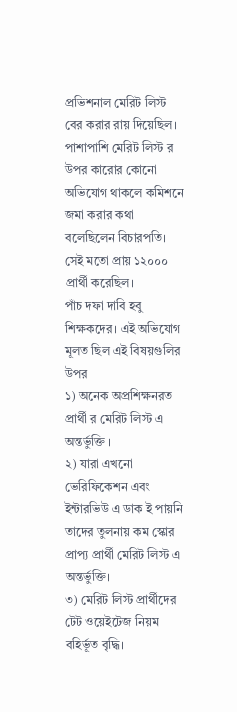প্রভিশনাল মেরিট লিস্ট বের করার রায় দিয়েছিল। পাশাপাশি মেরিট লিস্ট র উপর কারোর কোনো অভিযোগ থাকলে কমিশনে জমা করার কথা বলেছিলেন বিচারপতি। সেই মতো প্রায় ১২০০০ প্রার্থী করেছিল।
পাঁচ দফা দাবি হবু শিক্ষকদের। এই অভিযোগ মূলত ছিল এই বিষয়গুলির উপর
১) অনেক অপ্রশিক্ষনরত প্রার্থী র মেরিট লিস্ট এ অন্তর্ভুক্তি ।
২) যারা এখনো ভেরিফিকেশন এবং ইন্টারভিউ এ ডাক ই পায়নি তাদের তুলনায় কম স্কোর প্রাপ্য প্রার্থী মেরিট লিস্ট এ অন্তর্ভুক্তি।
৩) মেরিট লিস্ট প্রার্থীদের টেট ওয়েইটেজ নিয়ম বহির্ভূত বৃদ্ধি।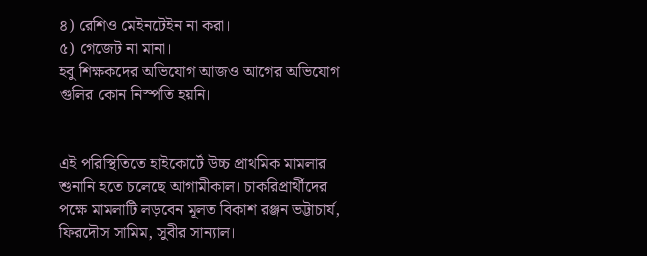৪) রেশিও মেইনটেইন না করা।
৫) গেজেট না মানা।
হবু শিক্ষকদের অভিযোগ আজও আগের অভিযোগ গুলির কোন নিস্পতি হয়নি।


এই পরিস্থিতিতে হাইকোর্টে উচ্চ প্রাথমিক মামলার শুনানি হতে চলেছে আগামীকাল। চাকরিপ্রার্থীদের পক্ষে মামলাটি লড়বেন মূলত বিকাশ রঞ্জন ভট্টাচার্য, ফিরদৌস সামিম, সুবীর সান্যাল।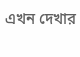এখন দেখার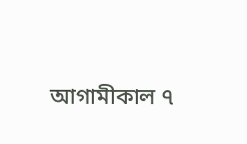আগামীকাল ৭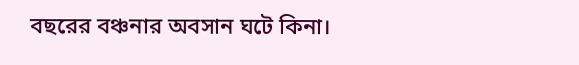বছরের বঞ্চনার অবসান ঘটে কিনা।